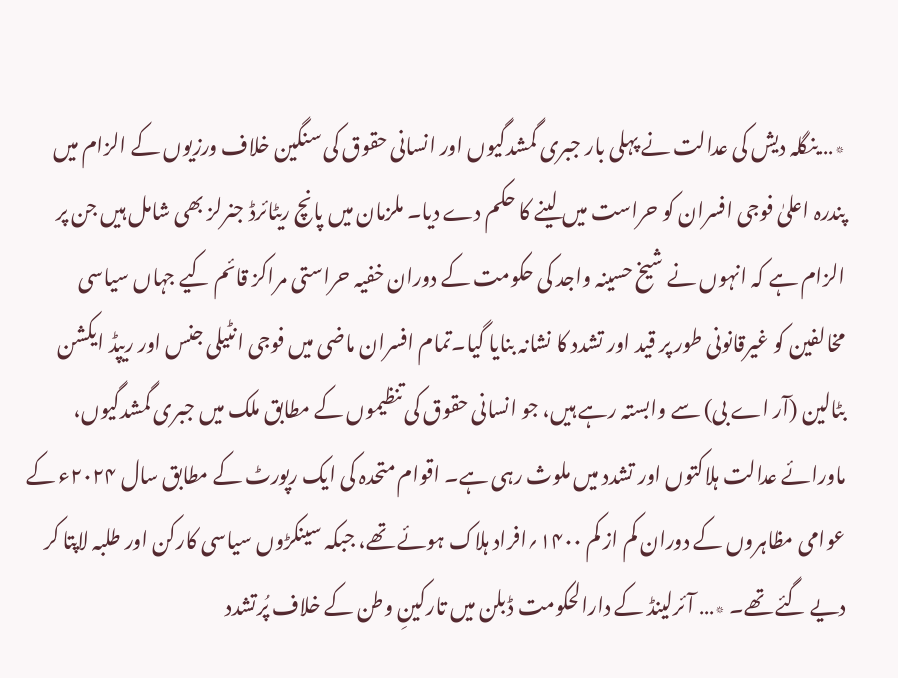٭…بنگلہ دیش کی عدالت نے پہلی بار جبری گمشدگیوں اور انسانی حقوق کی سنگین خلاف ورزیوں کے الزام میں پندرہ اعلیٰ فوجی افسران کو حراست میں لینے کا حکم دے دیا۔ ملزمان میں پانچ ریٹائرڈ جنرلز بھی شامل ہیں جن پر الزام ہے کہ انہوں نے شیخ حسینہ واجد کی حکومت کے دوران خفیہ حراستی مراکز قائم کیے جہاں سیاسی مخالفین کو غیرقانونی طور پر قید اور تشدد کا نشانہ بنایا گیا۔تمام افسران ماضی میں فوجی انٹیلی جنس اور ریپڈ ایکشن بٹالین (آر اے بی) سے وابستہ رہے ہیں، جو انسانی حقوق کی تنظیموں کے مطابق ملک میں جبری گمشدگیوں، ماورائے عدالت ہلاکتوں اور تشدد میں ملوث رہی ہے۔ اقوام متحدہ کی ایک رپورٹ کے مطابق سال ۲۰۲۴ء کے عوامی مظاہروں کے دوران کم از کم ۱۴۰۰؍افراد ہلاک ہوئے تھے، جبکہ سینکڑوں سیاسی کارکن اور طلبہ لاپتا کر دیے گئے تھے۔ ٭… آئرلینڈ کے دارالحکومت ڈبلن میں تارکینِ وطن کے خلاف پُرتشدد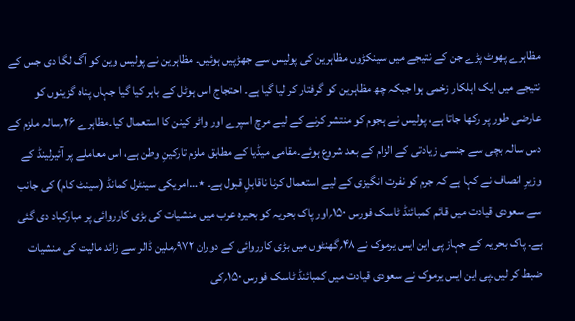مظاہرے پھوٹ پڑے جن کے نتیجے میں سینکڑوں مظاہرین کی پولیس سے جھڑپیں ہوئیں۔ مظاہرین نے پولیس وین کو آگ لگا دی جس کے نتیجے میں ایک اہلکار زخمی ہوا جبکہ چھ مظاہرین کو گرفتار کر لیا گیا ہے۔ احتجاج اس ہوٹل کے باہر کیا گیا جہاں پناہ گزینوں کو عارضی طور پر رکھا جاتا ہے، پولیس نے ہجوم کو منتشر کرنے کے لیے مرچ اسپرے اور واٹر کینن کا استعمال کیا۔مظاہرے ۲۶؍سالہ ملزم کے دس سالہ بچی سے جنسی زیادتی کے الزام کے بعد شروع ہوئے۔مقامی میڈیا کے مطابق ملزم تارکینِ وطن ہے، اس معاملے پر آئیرلینڈ کے وزیرِ انصاف نے کہا ہے کہ جرم کو نفرت انگیزی کے لیے استعمال کرنا ناقابلِ قبول ہے۔ ٭…امریکی سینٹرل کمانڈ (سینٹ کام) کی جانب سے سعودی قیادت میں قائم کمبائنڈ ٹاسک فورس ۱۵۰؍اور پاک بحریہ کو بحیرہ عرب میں منشیات کی بڑی کارروائی پر مبارکباد دی گئی ہے۔ پاک بحریہ کے جہاز پی این ایس یرموک نے ۴۸؍گھنٹوں میں بڑی کارروائی کے دوران ۹۷۲؍ملین ڈالر سے زائد مالیت کی منشیات ضبط کر لیں۔پی این ایس یرموک نے سعودی قیادت میں کمبائنڈ ٹاسک فورس ۱۵۰؍کی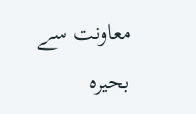معاونت سے بحیرہ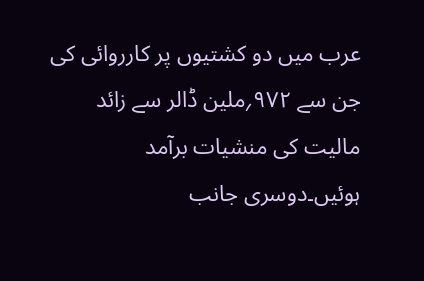عرب میں دو کشتیوں پر کارروائی کی جن سے ۹۷۲؍ملین ڈالر سے زائد مالیت کی منشیات برآمد ہوئیں۔دوسری جانب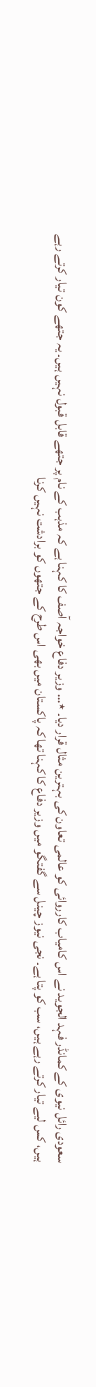سعودی رائل نیوی کے کمانڈر فہد الجوید نے اس کامیاب کارروائی کو عالمی تعاون کی بہترین مثال قرار دیا۔ ٭… وزیر دفاع خواجہ آصف کا کہنا ہے کہ مذہب کے نام پر جتھے قابل قبول نہیں ہیں۔ یہ جتھے کون تیار کرتے رہے ہیں، کس لیے تیار کرتے رہے ہیں، سب کو پتا ہے۔ نجی نیوز چینل سے گفتگو میں وزیر دفاع کا کہنا تھا کہ پاکستان میں بھی اس طرح کے جتھوں کو برادشت نہیں کرنا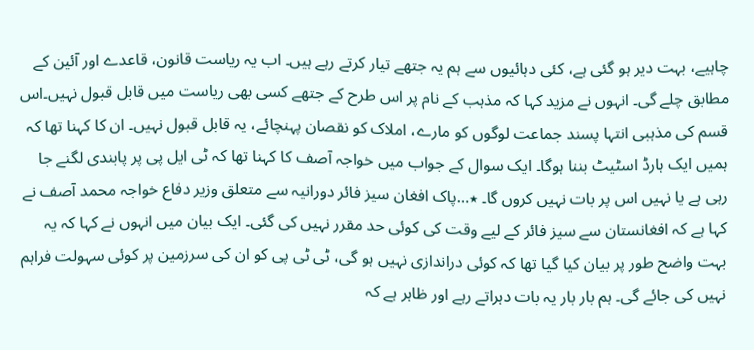چاہیے، بہت دیر ہو گئی ہے، کئی دہائیوں سے ہم یہ جتھے تیار کرتے رہے ہیں۔ اب یہ ریاست قانون، قاعدے اور آئین کے مطابق چلے گی۔ انہوں نے مزید کہا کہ مذہب کے نام پر اس طرح کے جتھے کسی بھی ریاست میں قابل قبول نہیں۔اس قسم کی مذہبی انتہا پسند جماعت لوگوں کو مارے، املاک کو نقصان پہنچائے، یہ قابل قبول نہیں۔ ان کا کہنا تھا کہ ہمیں ایک ہارڈ اسٹیٹ بننا ہوگا۔ ایک سوال کے جواب میں خواجہ آصف کا کہنا تھا کہ ٹی ایل پی پر پابندی لگنے جا رہی ہے یا نہیں اس پر بات نہیں کروں گا۔ ٭…پاک افغان سیز فائر دورانیہ سے متعلق وزیر دفاع خواجہ محمد آصف نے کہا ہے کہ افغانستان سے سیز فائر کے لیے وقت کی کوئی حد مقرر نہیں کی گئی۔ ایک بیان میں انہوں نے کہا کہ یہ بہت واضح طور پر بیان کیا گیا تھا کہ کوئی دراندازی نہیں ہو گی، ٹی ٹی پی کو ان کی سرزمین پر کوئی سہولت فراہم نہیں کی جائے گی۔ ہم بار بار یہ بات دہراتے رہے اور ظاہر ہے کہ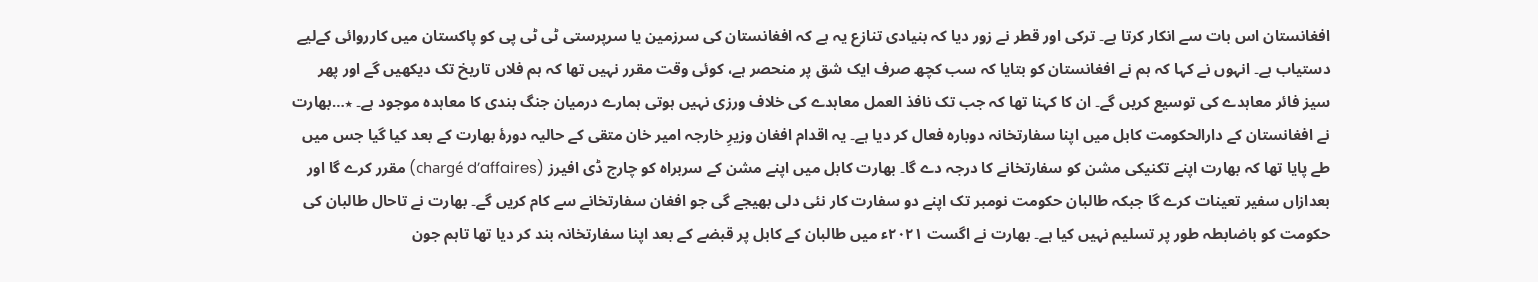افغانستان اس بات سے انکار کرتا ہے۔ ترکی اور قطر نے زور دیا کہ بنیادی تنازع یہ ہے کہ افغانستان کی سرزمین یا سرپرستی ٹی ٹی پی کو پاکستان میں کارروائی کےلیے دستیاب ہے۔ انہوں نے کہا کہ ہم نے افغانستان کو بتایا کہ سب کچھ صرف ایک شق پر منحصر ہے، کوئی وقت مقرر نہیں تھا کہ ہم فلاں تاریخ تک دیکھیں گے اور پھر سیز فائر معاہدے کی توسیع کریں گے۔ ان کا کہنا تھا کہ جب تک نافذ العمل معاہدے کی خلاف ورزی نہیں ہوتی ہمارے درمیان جنگ بندی کا معاہدہ موجود ہے۔ ٭…بھارت نے افغانستان کے دارالحکومت کابل میں اپنا سفارتخانہ دوبارہ فعال کر دیا ہے۔ یہ اقدام افغان وزیرِ خارجہ امیر خان متقی کے حالیہ دورۂ بھارت کے بعد کیا گیا جس میں طے پایا تھا کہ بھارت اپنے تکنیکی مشن کو سفارتخانے کا درجہ دے گا۔ بھارت کابل میں اپنے مشن کے سربراہ کو چارج ڈی افیرز (chargé d’affaires) مقرر کرے گا اور بعدازاں سفیر تعینات کرے گا جبکہ طالبان حکومت نومبر تک اپنے دو سفارت کار نئی دلی بھیجے گی جو افغان سفارتخانے سے کام کریں گے۔ بھارت نے تاحال طالبان کی حکومت کو باضابطہ طور پر تسلیم نہیں کیا ہے۔ بھارت نے اگست ۲۰۲۱ء میں طالبان کے کابل پر قبضے کے بعد اپنا سفارتخانہ بند کر دیا تھا تاہم جون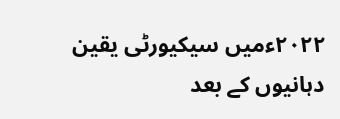۲۰۲۲ءمیں سیکیورٹی یقین دہانیوں کے بعد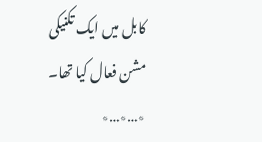کابل میں ایک تکنیکی مشن فعال کیا تھا۔ ٭…٭…٭